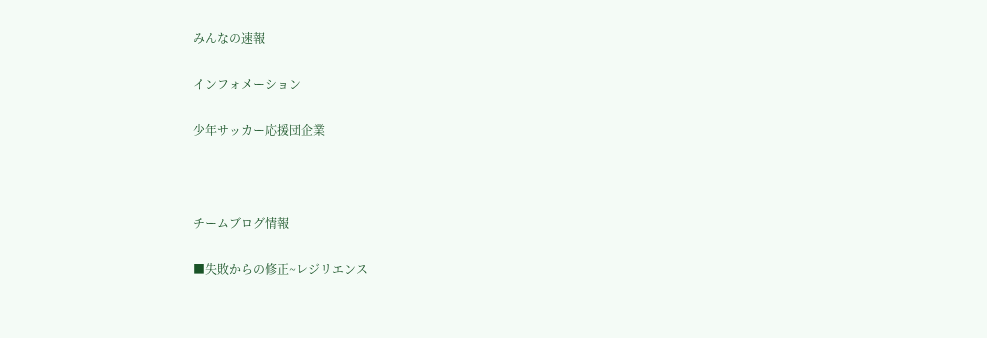みんなの速報

インフォメーション

少年サッカー応援団企業



チームブログ情報

■失敗からの修正~レジリエンス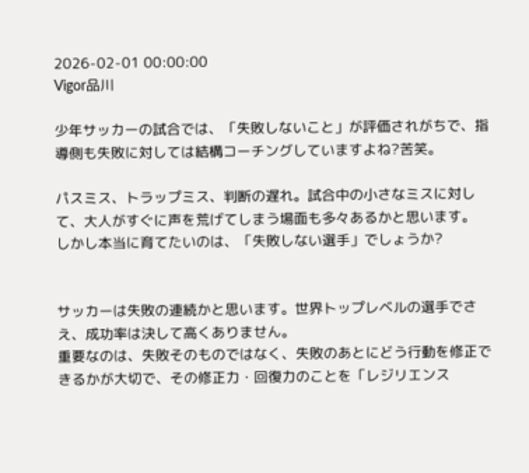2026-02-01 00:00:00
Vigor品川

少年サッカーの試合では、「失敗しないこと」が評価されがちで、指導側も失敗に対しては結構コーチングしていますよね?苦笑。

パスミス、トラップミス、判断の遅れ。試合中の小さなミスに対して、大人がすぐに声を荒げてしまう場面も多々あるかと思います。
しかし本当に育てたいのは、「失敗しない選手」でしょうか?


サッカーは失敗の連続かと思います。世界トップレベルの選手でさえ、成功率は決して高くありません。
重要なのは、失敗そのものではなく、失敗のあとにどう行動を修正できるかが大切で、その修正力・回復力のことを「レジリエンス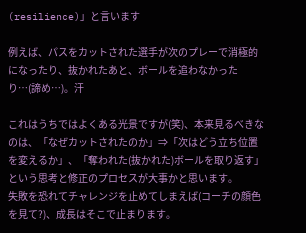(resilience)」と言います

例えば、パスをカットされた選手が次のプレーで消極的になったり、抜かれたあと、ボールを追わなかったり…(諦め…)。汗

これはうちではよくある光景ですが(笑)、本来見るべきなのは、「なぜカットされたのか」⇒「次はどう立ち位置を変えるか」、「奪われた(抜かれた)ボールを取り返す」という思考と修正のプロセスが大事かと思います。
失敗を恐れてチャレンジを止めてしまえば(コーチの顔色を見て?)、成長はそこで止まります。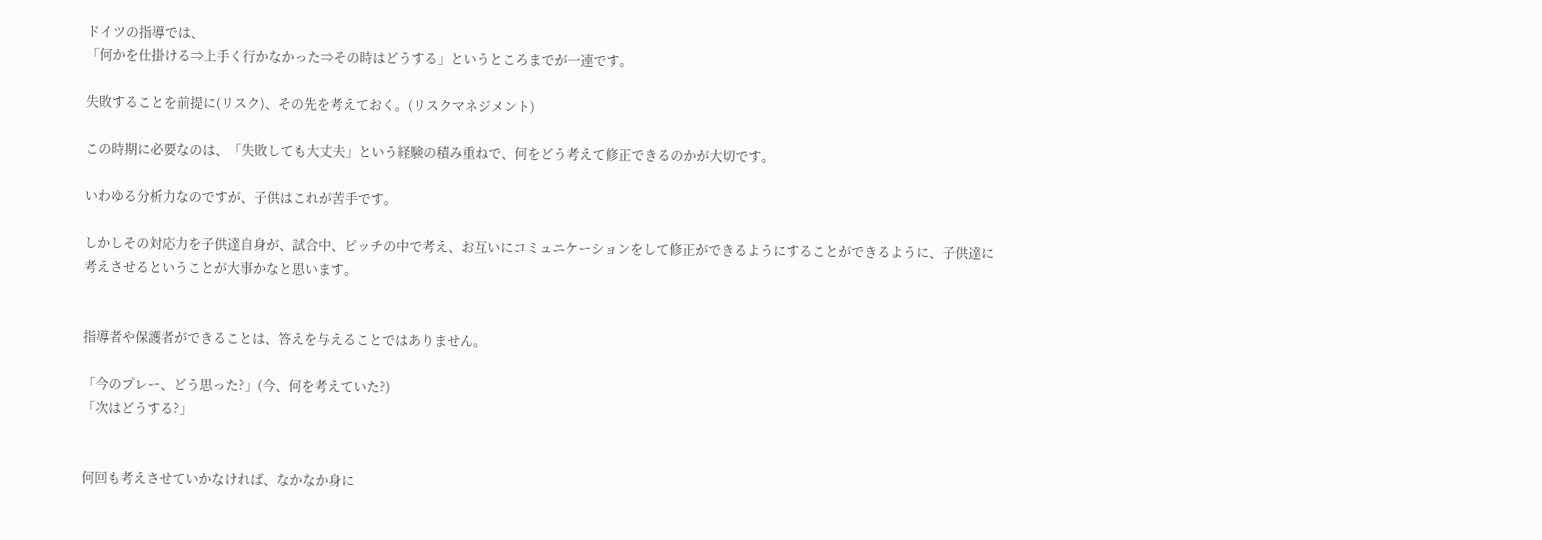ドイツの指導では、
「何かを仕掛ける⇒上手く行かなかった⇒その時はどうする」というところまでが一連です。

失敗することを前提に(リスク)、その先を考えておく。(リスクマネジメント)

この時期に必要なのは、「失敗しても大丈夫」という経験の積み重ねで、何をどう考えて修正できるのかが大切です。

いわゆる分析力なのですが、子供はこれが苦手です。

しかしその対応力を子供達自身が、試合中、ピッチの中で考え、お互いにコミュニケーションをして修正ができるようにすることができるように、子供達に考えさせるということが大事かなと思います。


指導者や保護者ができることは、答えを与えることではありません。

「今のプレー、どう思った?」(今、何を考えていた?)
「次はどうする?」


何回も考えさせていかなければ、なかなか身に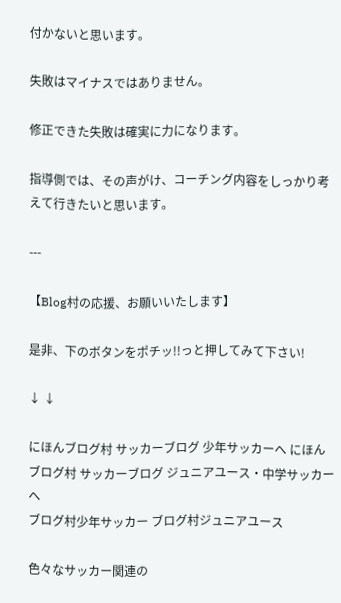付かないと思います。

失敗はマイナスではありません。

修正できた失敗は確実に力になります。

指導側では、その声がけ、コーチング内容をしっかり考えて行きたいと思います。

---

【Blog村の応援、お願いいたします】

是非、下のボタンをポチッ!!っと押してみて下さい!

↓ ↓

にほんブログ村 サッカーブログ 少年サッカーへ にほんブログ村 サッカーブログ ジュニアユース・中学サッカーへ
ブログ村少年サッカー ブログ村ジュニアユース

色々なサッカー関連の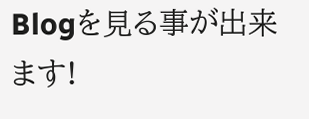Blogを見る事が出来ます!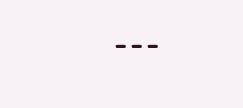---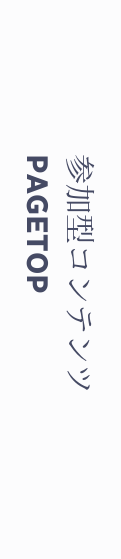参加型コンテンツ
PAGETOP